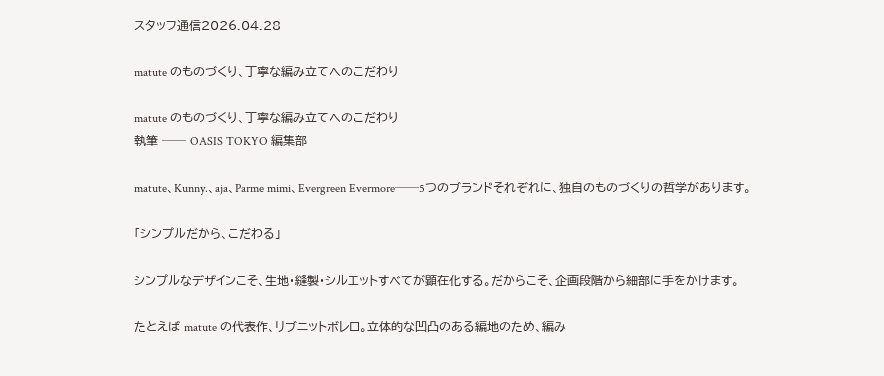スタッフ通信2026.04.28

matute のものづくり、丁寧な編み立てへのこだわり

matute のものづくり、丁寧な編み立てへのこだわり
執筆 ── OASIS TOKYO 編集部

matute、Kunny.、aja、Parme mimi、Evergreen Evermore──5つのブランドそれぞれに、独自のものづくりの哲学があります。

「シンプルだから、こだわる」

シンプルなデザインこそ、生地・縫製・シルエットすべてが顕在化する。だからこそ、企画段階から細部に手をかけます。

たとえば matute の代表作、リブニットボレロ。立体的な凹凸のある編地のため、編み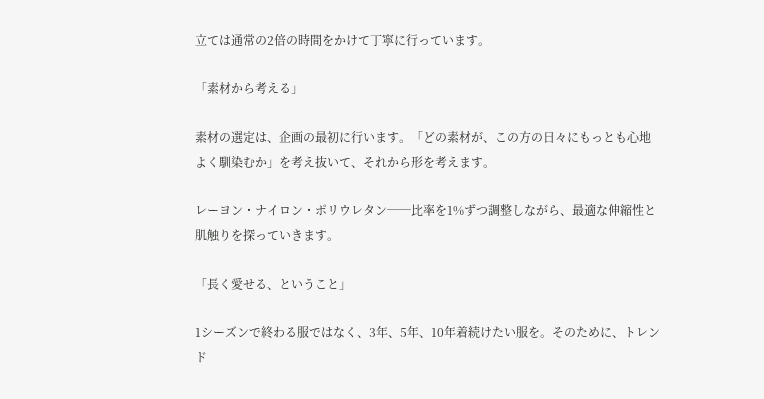立ては通常の2倍の時間をかけて丁寧に行っています。

「素材から考える」

素材の選定は、企画の最初に行います。「どの素材が、この方の日々にもっとも心地よく馴染むか」を考え抜いて、それから形を考えます。

レーヨン・ナイロン・ポリウレタン──比率を1%ずつ調整しながら、最適な伸縮性と肌触りを探っていきます。

「長く愛せる、ということ」

1シーズンで終わる服ではなく、3年、5年、10年着続けたい服を。そのために、トレンド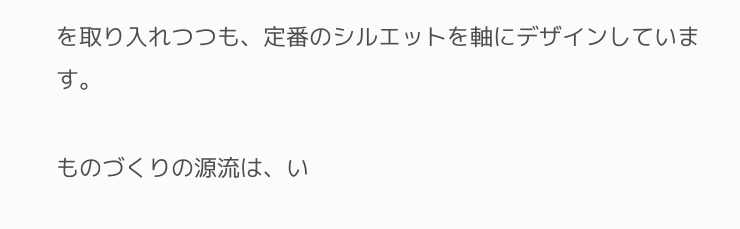を取り入れつつも、定番のシルエットを軸にデザインしています。

ものづくりの源流は、い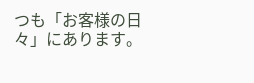つも「お客様の日々」にあります。